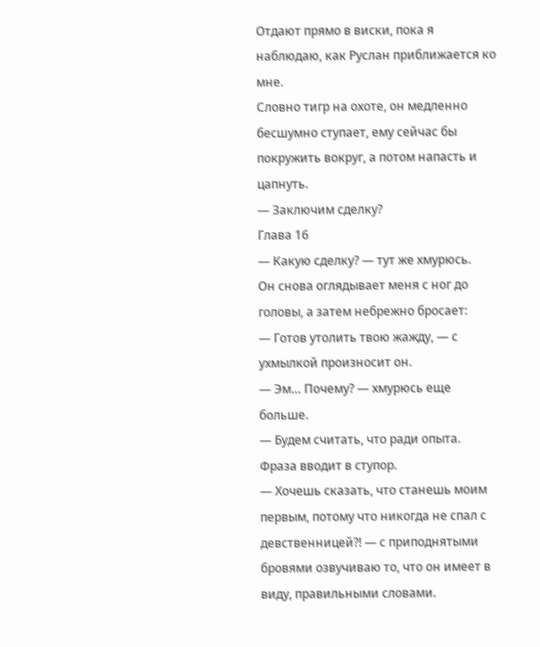Отдают прямо в виски, пока я наблюдаю, как Руслан приближается ко мне.
Словно тигр на охоте, он медленно бесшумно ступает, ему сейчас бы покружить вокруг, а потом напасть и цапнуть.
— Заключим сделку?
Глава 16
— Какую сделку? — тут же хмурюсь.
Он снова оглядывает меня с ног до головы, а затем небрежно бросает:
— Готов утолить твою жажду, — с ухмылкой произносит он.
— Эм… Почему? — хмурюсь еще больше.
— Будем считать, что ради опыта.
Фраза вводит в ступор.
— Хочешь сказать, что станешь моим первым, потому что никогда не спал с девственницей?! — с приподнятыми бровями озвучиваю то, что он имеет в виду, правильными словами.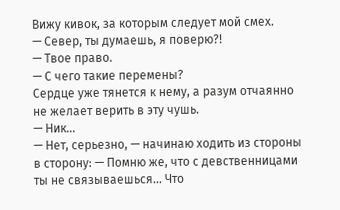Вижу кивок, за которым следует мой смех.
— Север, ты думаешь, я поверю?!
— Твое право.
— С чего такие перемены?
Сердце уже тянется к нему, а разум отчаянно не желает верить в эту чушь.
— Ник…
— Нет, серьезно, — начинаю ходить из стороны в сторону: — Помню же, что с девственницами ты не связываешься… Что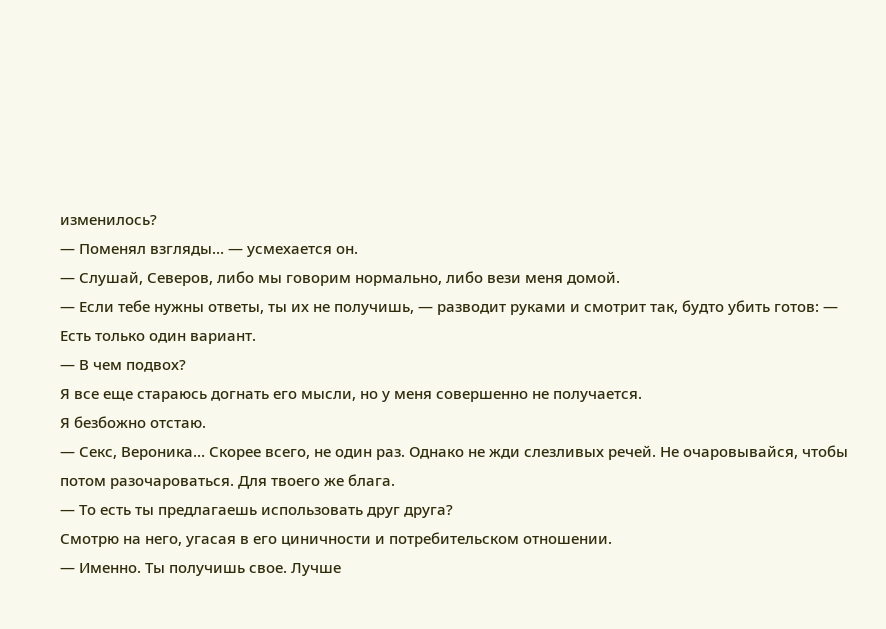изменилось?
— Поменял взгляды… — усмехается он.
— Слушай, Северов, либо мы говорим нормально, либо вези меня домой.
— Если тебе нужны ответы, ты их не получишь, — разводит руками и смотрит так, будто убить готов: — Есть только один вариант.
— В чем подвох?
Я все еще стараюсь догнать его мысли, но у меня совершенно не получается.
Я безбожно отстаю.
— Секс, Вероника… Скорее всего, не один раз. Однако не жди слезливых речей. Не очаровывайся, чтобы потом разочароваться. Для твоего же блага.
— То есть ты предлагаешь использовать друг друга?
Смотрю на него, угасая в его циничности и потребительском отношении.
— Именно. Ты получишь свое. Лучше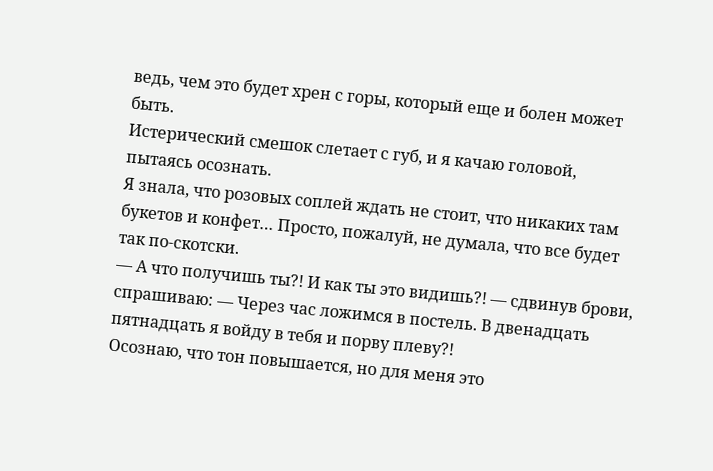ведь, чем это будет хрен с горы, который еще и болен может быть.
Истерический смешок слетает с губ, и я качаю головой, пытаясь осознать.
Я знала, что розовых соплей ждать не стоит, что никаких там букетов и конфет… Просто, пожалуй, не думала, что все будет так по-скотски.
— А что получишь ты?! И как ты это видишь?! — сдвинув брови, спрашиваю: — Через час ложимся в постель. В двенадцать пятнадцать я войду в тебя и порву плеву?!
Осознаю, что тон повышается, но для меня это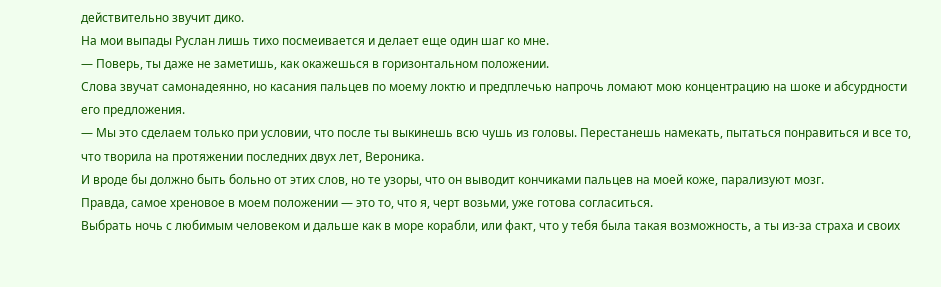действительно звучит дико.
На мои выпады Руслан лишь тихо посмеивается и делает еще один шаг ко мне.
— Поверь, ты даже не заметишь, как окажешься в горизонтальном положении.
Слова звучат самонадеянно, но касания пальцев по моему локтю и предплечью напрочь ломают мою концентрацию на шоке и абсурдности его предложения.
— Мы это сделаем только при условии, что после ты выкинешь всю чушь из головы. Перестанешь намекать, пытаться понравиться и все то, что творила на протяжении последних двух лет, Вероника.
И вроде бы должно быть больно от этих слов, но те узоры, что он выводит кончиками пальцев на моей коже, парализуют мозг.
Правда, самое хреновое в моем положении — это то, что я, черт возьми, уже готова согласиться.
Выбрать ночь с любимым человеком и дальше как в море корабли, или факт, что у тебя была такая возможность, а ты из-за страха и своих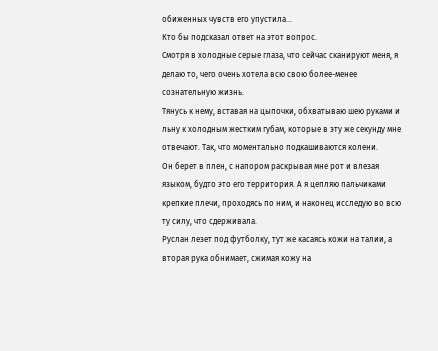обиженных чувств его упустила…
Кто бы подсказал ответ на этот вопрос.
Смотря в холодные серые глаза, что сейчас сканируют меня, я делаю то, чего очень хотела всю свою более-менее сознательную жизнь.
Тянусь к нему, вставая на цыпочки, обхватываю шею руками и льну к холодным жестким губам, которые в эту же секунду мне отвечают. Так, что моментально подкашиваются колени.
Он берет в плен, с напором раскрывая мне рот и влезая языком, будто это его территория. А я цепляю пальчиками крепкие плечи, проходясь по ним, и наконец исследую во всю ту силу, что сдерживала.
Руслан лезет под футболку, тут же касаясь кожи на талии, а вторая рука обнимает, сжимая кожу на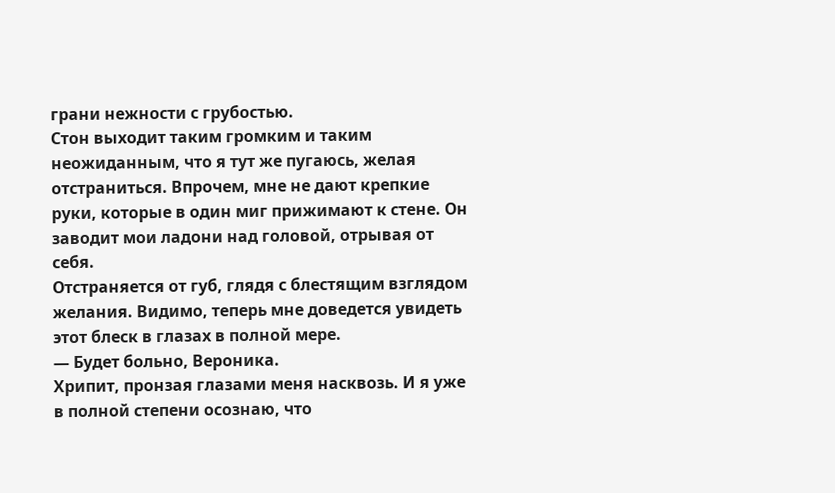грани нежности с грубостью.
Стон выходит таким громким и таким неожиданным, что я тут же пугаюсь, желая отстраниться. Впрочем, мне не дают крепкие руки, которые в один миг прижимают к стене. Он заводит мои ладони над головой, отрывая от себя.
Отстраняется от губ, глядя с блестящим взглядом желания. Видимо, теперь мне доведется увидеть этот блеск в глазах в полной мере.
— Будет больно, Вероника.
Хрипит, пронзая глазами меня насквозь. И я уже в полной степени осознаю, что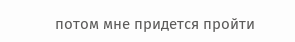потом мне придется пройти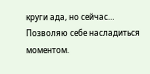круги ада, но сейчас… Позволяю себе насладиться моментом.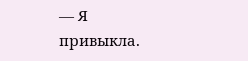— Я привыкла.